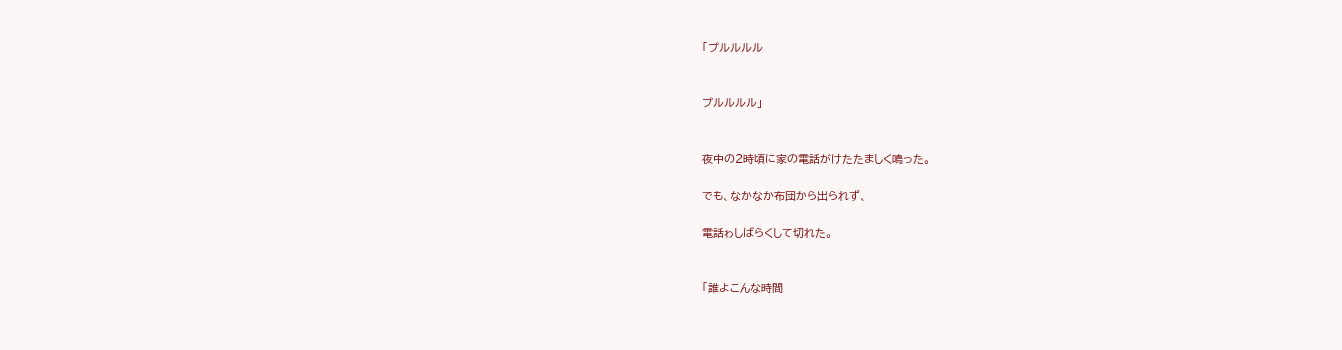「プルルルル


プルルルル」


夜中の2時頃に家の電話がけたたましく鳴った。

でも、なかなか布団から出られず、

電話ゎしばらくして切れた。


「誰よこんな時間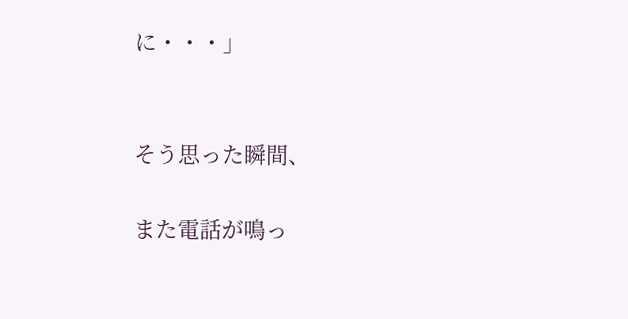に・・・」


そう思った瞬間、

また電話が鳴っ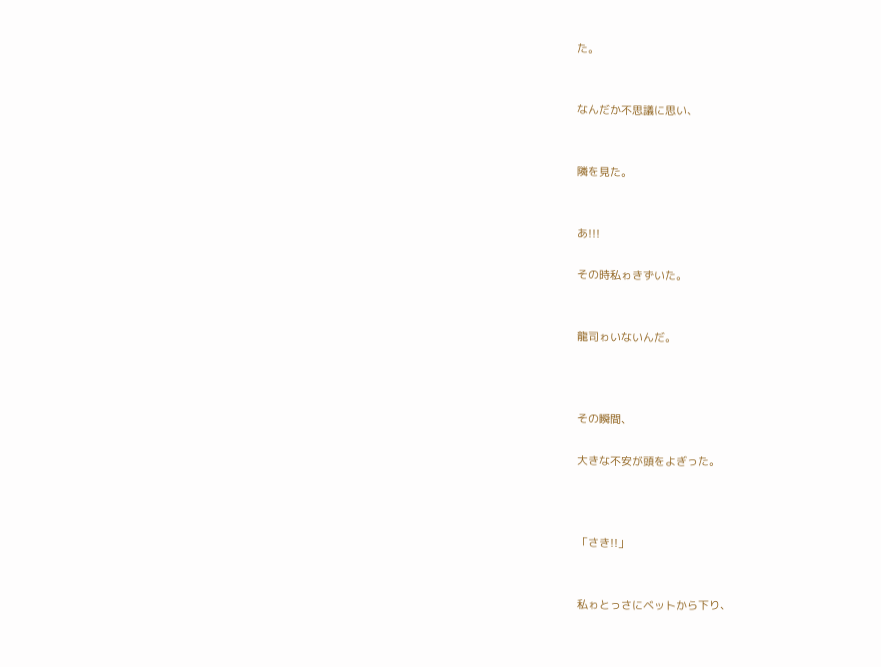た。


なんだか不思議に思い、


隣を見た。


あ!!!

その時私ゎきずいた。


龍司ゎいないんだ。



その瞬間、

大きな不安が頭をよぎった。



「さき!!」


私ゎとっさにベットから下り、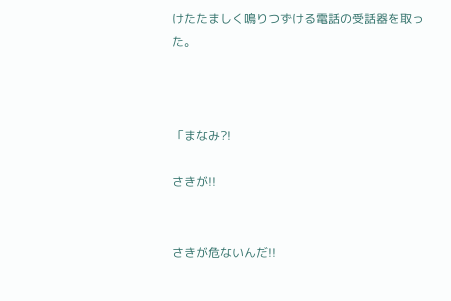けたたましく鳴りつずける電話の受話器を取った。



「まなみ?!

さきが!!


さきが危ないんだ!!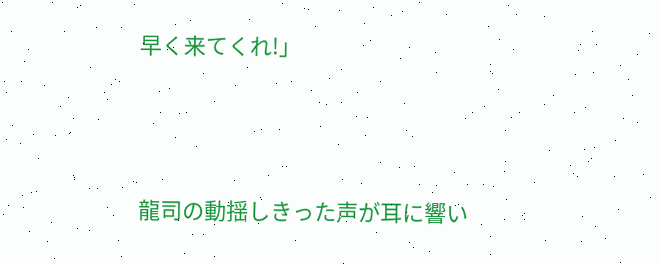早く来てくれ!」




龍司の動揺しきった声が耳に響い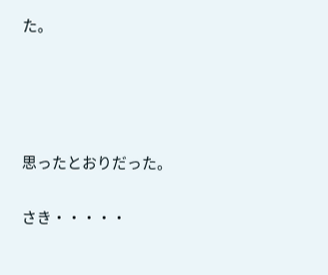た。




思ったとおりだった。

さき・・・・・